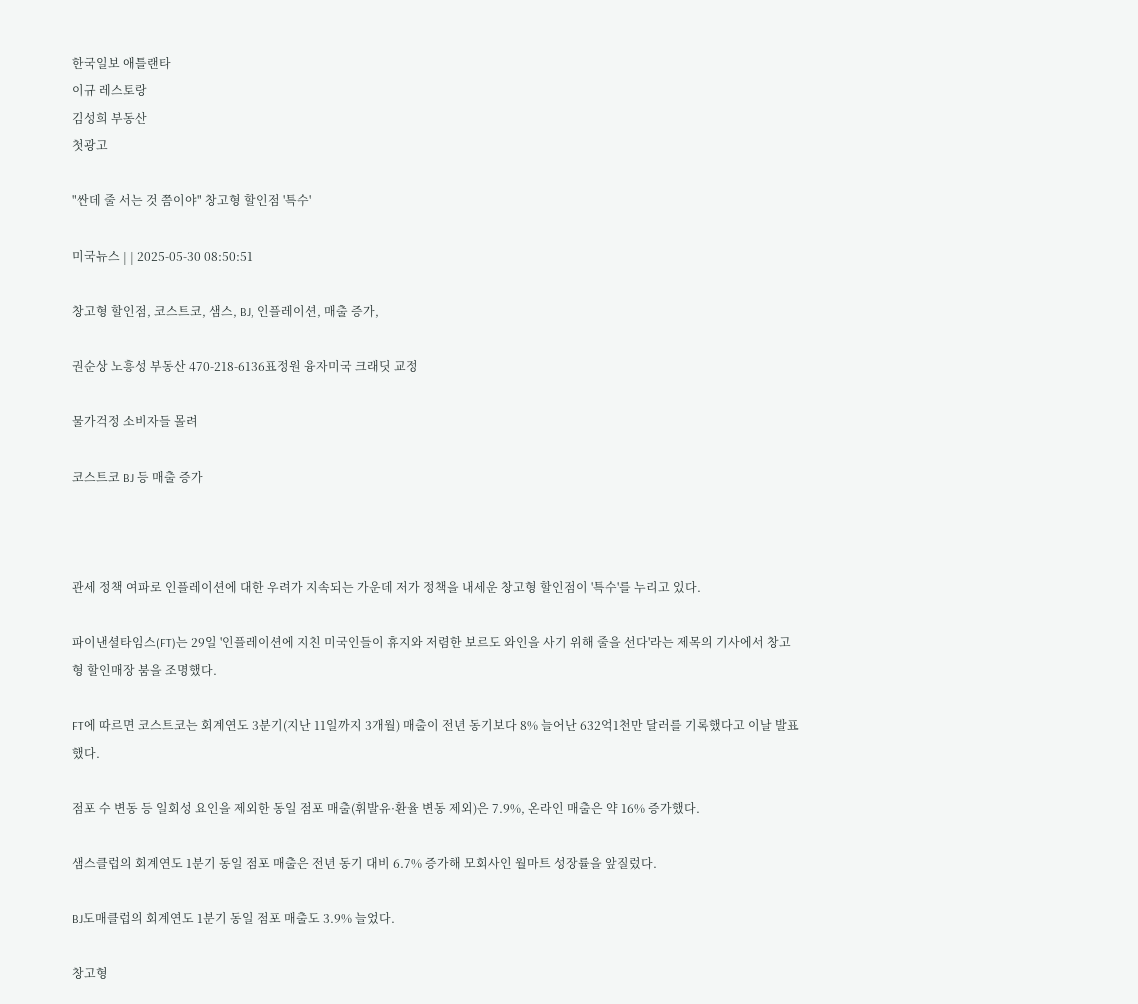한국일보 애틀랜타
이규 레스토랑
김성희 부동산
첫광고

"싼데 줄 서는 것 쯤이야" 창고형 할인점 '특수'

미국뉴스 | | 2025-05-30 08:50:51

창고형 할인점, 코스트코, 샘스, BJ, 인플레이션, 매출 증가,

권순상 노흥성 부동산 470-218-6136표정원 융자미국 크래딧 교정

물가걱정 소비자들 몰려

코스트코 BJ 등 매출 증가



관세 정책 여파로 인플레이션에 대한 우려가 지속되는 가운데 저가 정책을 내세운 창고형 할인점이 '특수'를 누리고 있다.

파이낸셜타임스(FT)는 29일 '인플레이션에 지친 미국인들이 휴지와 저렴한 보르도 와인을 사기 위해 줄을 선다'라는 제목의 기사에서 창고형 할인매장 붐을 조명했다.

FT에 따르면 코스트코는 회계연도 3분기(지난 11일까지 3개월) 매출이 전년 동기보다 8% 늘어난 632억1천만 달러를 기록했다고 이날 발표했다.

점포 수 변동 등 일회성 요인을 제외한 동일 점포 매출(휘발유·환율 변동 제외)은 7.9%, 온라인 매출은 약 16% 증가했다.

샘스클럽의 회계연도 1분기 동일 점포 매출은 전년 동기 대비 6.7% 증가해 모회사인 월마트 성장률을 앞질렀다.

BJ도매클럽의 회계연도 1분기 동일 점포 매출도 3.9% 늘었다.

창고형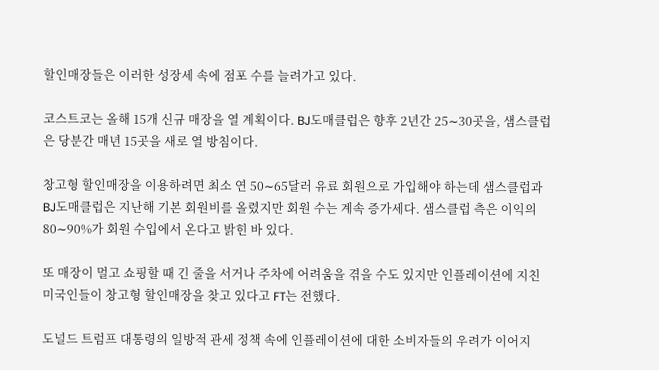할인매장들은 이러한 성장세 속에 점포 수를 늘려가고 있다.

코스트코는 올해 15개 신규 매장을 열 계획이다. BJ도매클럽은 향후 2년간 25∼30곳을, 샘스클럽은 당분간 매년 15곳을 새로 열 방침이다.

창고형 할인매장을 이용하려면 최소 연 50∼65달러 유료 회원으로 가입해야 하는데 샘스클럽과 BJ도매클럽은 지난해 기본 회원비를 올렸지만 회원 수는 계속 증가세다. 샘스클럽 측은 이익의 80∼90%가 회원 수입에서 온다고 밝힌 바 있다.

또 매장이 멀고 쇼핑할 때 긴 줄을 서거나 주차에 어려움을 겪을 수도 있지만 인플레이션에 지친 미국인들이 창고형 할인매장을 찾고 있다고 FT는 전했다.

도널드 트럼프 대통령의 일방적 관세 정책 속에 인플레이션에 대한 소비자들의 우려가 이어지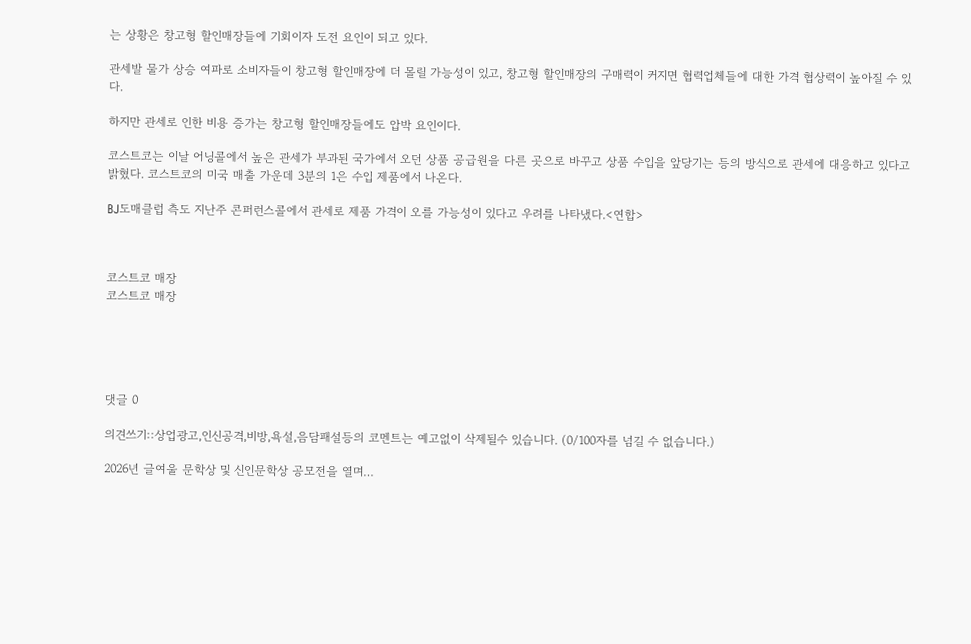는 상황은 창고형 할인매장들에 기회이자 도전 요인이 되고 있다.

관세발 물가 상승 여파로 소비자들이 창고형 할인매장에 더 몰릴 가능성이 있고, 창고형 할인매장의 구매력이 커지면 협력업체들에 대한 가격 협상력이 높아질 수 있다.

하지만 관세로 인한 비용 증가는 창고형 할인매장들에도 압박 요인이다.

코스트코는 이날 어닝콜에서 높은 관세가 부과된 국가에서 오던 상품 공급원을 다른 곳으로 바꾸고 상품 수입을 앞당기는 등의 방식으로 관세에 대응하고 있다고 밝혔다. 코스트코의 미국 매출 가운데 3분의 1은 수입 제품에서 나온다.

BJ도매클럽 측도 지난주 콘퍼런스콜에서 관세로 제품 가격이 오를 가능성이 있다고 우려를 나타냈다.<연합>



코스트코 매장
코스트코 매장





댓글 0

의견쓰기::상업광고,인신공격,비방,욕설,음담패설등의 코멘트는 예고없이 삭제될수 있습니다. (0/100자를 넘길 수 없습니다.)

2026년 글여울 문학상 및 신인문학상 공모전을 열며…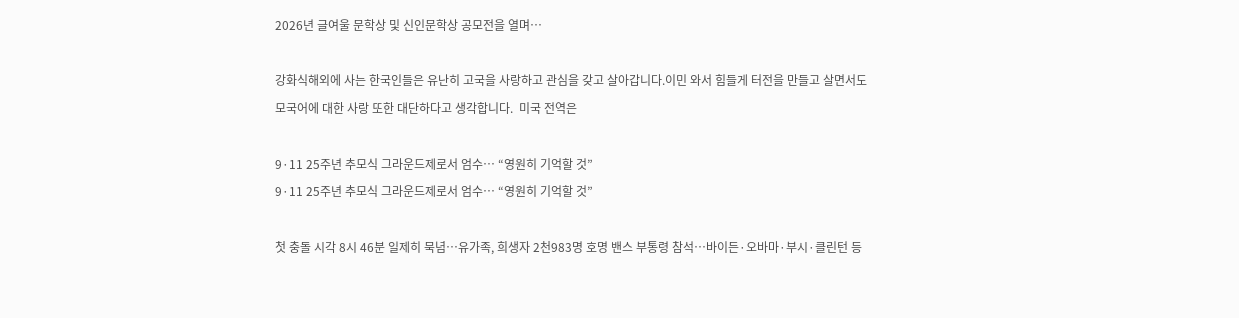2026년 글여울 문학상 및 신인문학상 공모전을 열며…

강화식해외에 사는 한국인들은 유난히 고국을 사랑하고 관심을 갖고 살아갑니다.이민 와서 힘들게 터전을 만들고 살면서도 모국어에 대한 사랑 또한 대단하다고 생각합니다.  미국 전역은

9·11 25주년 추모식 그라운드제로서 엄수… “영원히 기억할 것”
9·11 25주년 추모식 그라운드제로서 엄수… “영원히 기억할 것”

첫 충돌 시각 8시 46분 일제히 묵념…유가족, 희생자 2천983명 호명 밴스 부통령 참석…바이든·오바마·부시·클린턴 등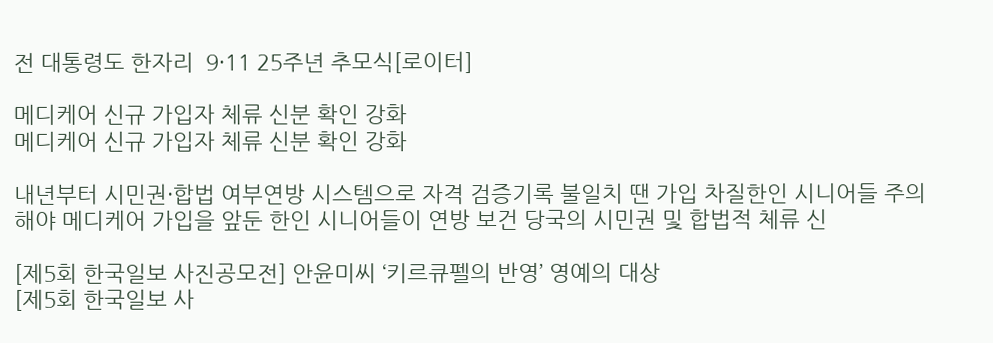전 대통령도 한자리  9·11 25주년 추모식[로이터]

메디케어 신규 가입자 체류 신분 확인 강화
메디케어 신규 가입자 체류 신분 확인 강화

내년부터 시민권·합법 여부연방 시스템으로 자격 검증기록 불일치 땐 가입 차질한인 시니어들 주의해야 메디케어 가입을 앞둔 한인 시니어들이 연방 보건 당국의 시민권 및 합법적 체류 신

[제5회 한국일보 사진공모전] 안윤미씨 ‘키르큐펠의 반영’ 영예의 대상
[제5회 한국일보 사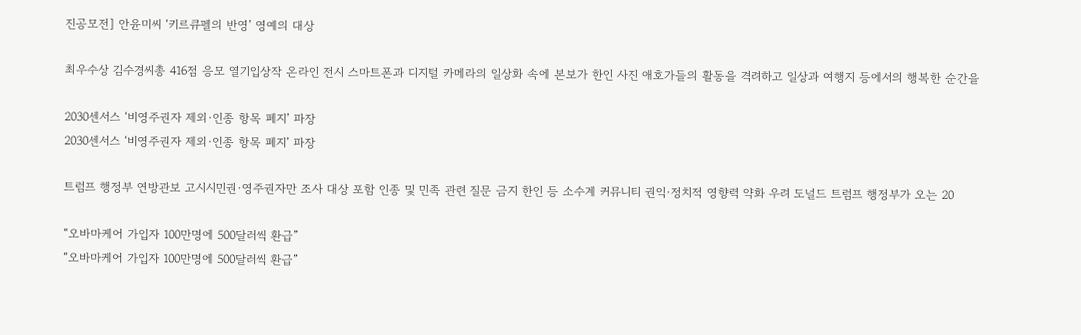진공모전] 안윤미씨 ‘키르큐펠의 반영’ 영예의 대상

최우수상 김수경씨총 416점 응모 열기입상작 온라인 전시 스마트폰과 디지털 카메라의 일상화 속에 본보가 한인 사진 애호가들의 활동을 격려하고 일상과 여행지 등에서의 행복한 순간을

2030센서스 ‘비영주권자 제외·인종 항목 폐지’ 파장
2030센서스 ‘비영주권자 제외·인종 항목 폐지’ 파장

트럼프 행정부 연방관보 고시시민권·영주권자만 조사 대상 포함 인종 및 민족 관련 질문 금지 한인 등 소수계 커뮤니티 권익·정치적 영향력 약화 우려 도널드 트럼프 행정부가 오는 20

“오바마케어 가입자 100만명에 500달러씩 환급”
“오바마케어 가입자 100만명에 500달러씩 환급”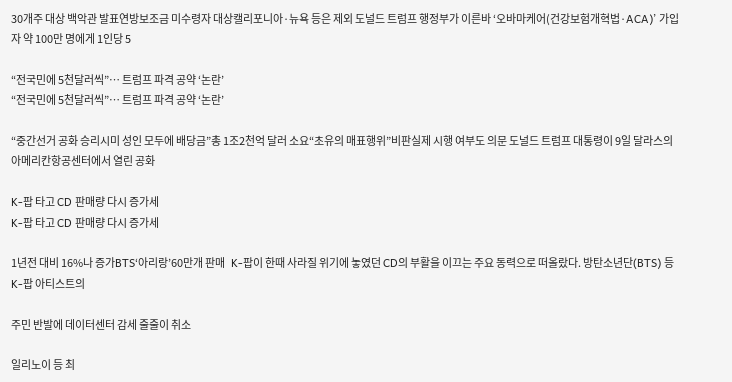30개주 대상 백악관 발표연방보조금 미수령자 대상캘리포니아·뉴욕 등은 제외 도널드 트럼프 행정부가 이른바 ‘오바마케어(건강보험개혁법·ACA)’ 가입자 약 100만 명에게 1인당 5

“전국민에 5천달러씩”… 트럼프 파격 공약 ‘논란’
“전국민에 5천달러씩”… 트럼프 파격 공약 ‘논란’

“중간선거 공화 승리시미 성인 모두에 배당금”총 1조2천억 달러 소요“초유의 매표행위”비판실제 시행 여부도 의문 도널드 트럼프 대통령이 9일 달라스의 아메리칸항공센터에서 열린 공화

K-팝 타고 CD 판매량 다시 증가세
K-팝 타고 CD 판매량 다시 증가세

1년전 대비 16%나 증가BTS‘아리랑’60만개 판매   K-팝이 한때 사라질 위기에 놓였던 CD의 부활을 이끄는 주요 동력으로 떠올랐다. 방탄소년단(BTS) 등 K-팝 아티스트의

주민 반발에 데이터센터 감세 줄줄이 취소

일리노이 등 최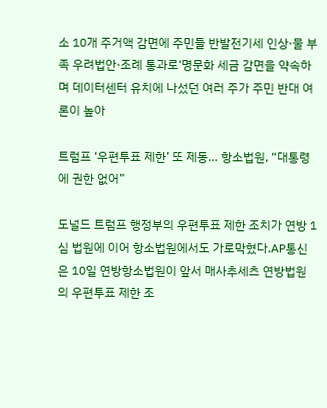소 10개 주거액 감면에 주민들 반발전기세 인상·물 부족 우려법안·조례 통과로‘명문화 세금 감면을 약속하며 데이터센터 유치에 나섰던 여러 주가 주민 반대 여론이 높아

트럼프 ‘우편투표 제한’ 또 제동… 항소법원, “대통령에 권한 없어”

도널드 트럼프 행정부의 우편투표 제한 조치가 연방 1심 법원에 이어 항소법원에서도 가로막혔다.AP통신은 10일 연방항소법원이 앞서 매사추세츠 연방법원의 우편투표 제한 조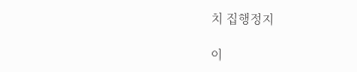치 집행정지

이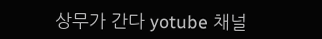상무가 간다 yotube 채널